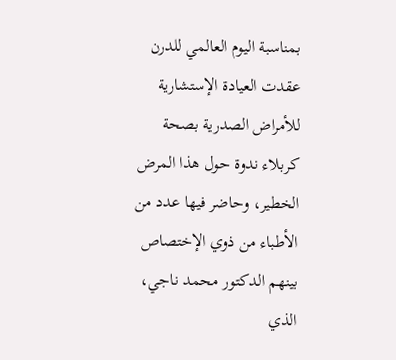بمناسبة اليوم العالمي للدرن عقدت العيادة الإستشارية للأمراض الصدرية بصحة كربلاء ندوة حول هذا المرض الخطير، وحاضر فيها عدد من الأطباء من ذوي الإختصاص بينهم الدكتور محمد ناجي، الذي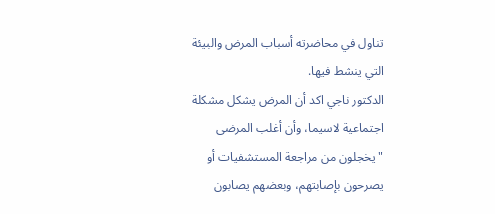تناول في محاضرته أسباب المرض والبيئة التي ينشط فيها.
الدكتور ناجي اكد أن المرض يشكل مشكلة اجتماعية لاسيما، وأن أغلب المرضى "يخجلون من مراجعة المستشفيات أو يصرحون بإصابتهم، وبعضهم يصابون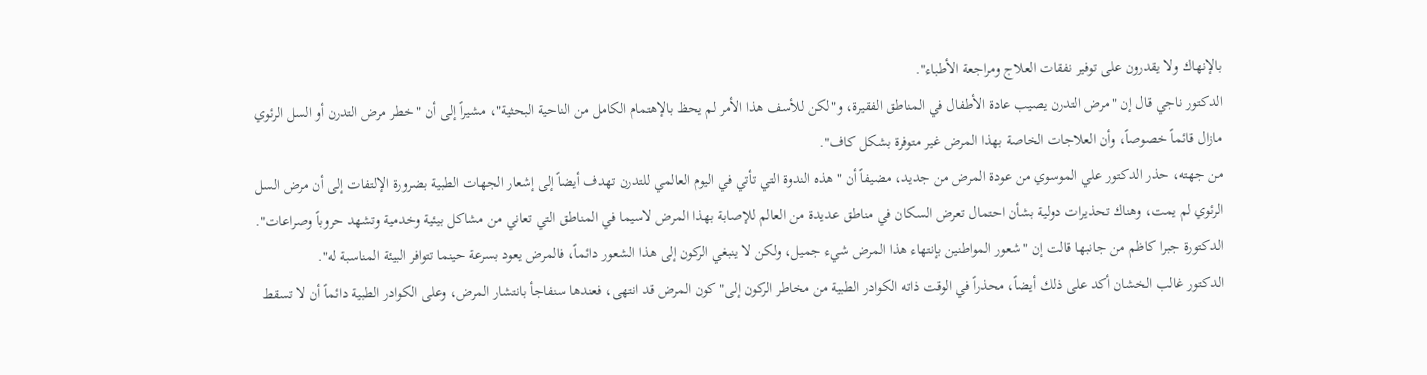بالإنهاك ولا يقدرون على توفير نفقات العلاج ومراجعة الأطباء".
الدكتور ناجي قال إن "مرض التدرن يصيب عادة الأطفال في المناطق الفقيرة، و"لكن للأسف هذا الأمر لم يحظ بالإهتمام الكامل من الناحية البحثية"، مشيراً إلى أن "خطر مرض التدرن أو السل الرئوي مازال قائماً خصوصاً، وأن العلاجات الخاصة بهذا المرض غير متوفرة بشكل كاف".
من جهته، حذر الدكتور علي الموسوي من عودة المرض من جديد، مضيفاً أن "هذه الندوة التي تأتي في اليوم العالمي للتدرن تهدف أيضاً إلى إشعار الجهات الطبية بضرورة الإلتفات إلى أن مرض السل الرئوي لم يمت، وهناك تحذيرات دولية بشأن احتمال تعرض السكان في مناطق عديدة من العالم للإصابة بهذا المرض لاسيما في المناطق التي تعاني من مشاكل بيئية وخدمية وتشهد حروباً وصراعات".
الدكتورة جبرا كاظم من جانبها قالت إن "شعور المواطنين بإنتهاء هذا المرض شيء جميل، ولكن لا ينبغي الركون إلى هذا الشعور دائماً، فالمرض يعود بسرعة حينما تتوافر البيئة المناسبة له".
الدكتور غالب الخشان أكد على ذلك أيضاً، محذراً في الوقت ذاته الكوادر الطبية من مخاطر الركون إلى" كون المرض قد انتهى، فعندها سنفاجأ بانتشار المرض، وعلى الكوادر الطبية دائماً أن لا تسقط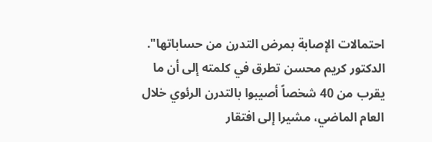احتمالات الإصابة بمرض التدرن من حساباتها".
الدكتور كريم محسن تطرق في كلمته إلى أن ما يقرب من 40 شخصاً أصيبوا بالتدرن الرئوي خلال العام الماضي، مشيرا إلى افتقار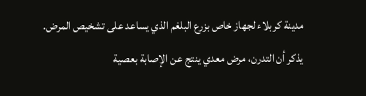مدينة كربلاء لجهاز خاص بزرع البلغم الذي يساعد على تشخيص المرض.
يذكر أن التدرن، مرض معدي ينتج عن الإصابة بعصية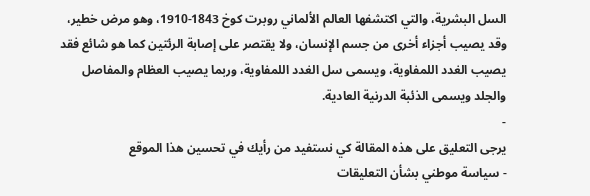السل البشرية، والتي اكتشفها العالم الألماني روبرت كوخ 1843-1910، وهو مرض خطير، وقد يصيب أجزاء أخرى من جسم الإنسان، ولا يقتصر على إصابة الرئتين كما هو شائع فقد يصيب الغدد اللمفاوية، ويسمى سل الغدد اللمفاوية، وربما يصيب العظام والمفاصل والجلد ويسمى الذئبة الدرنية العادية.
-
يرجى التعليق على هذه المقالة كي نستفيد من رأيك في تحسين هذا الموقع
- سياسة موطني بشأن التعليقات